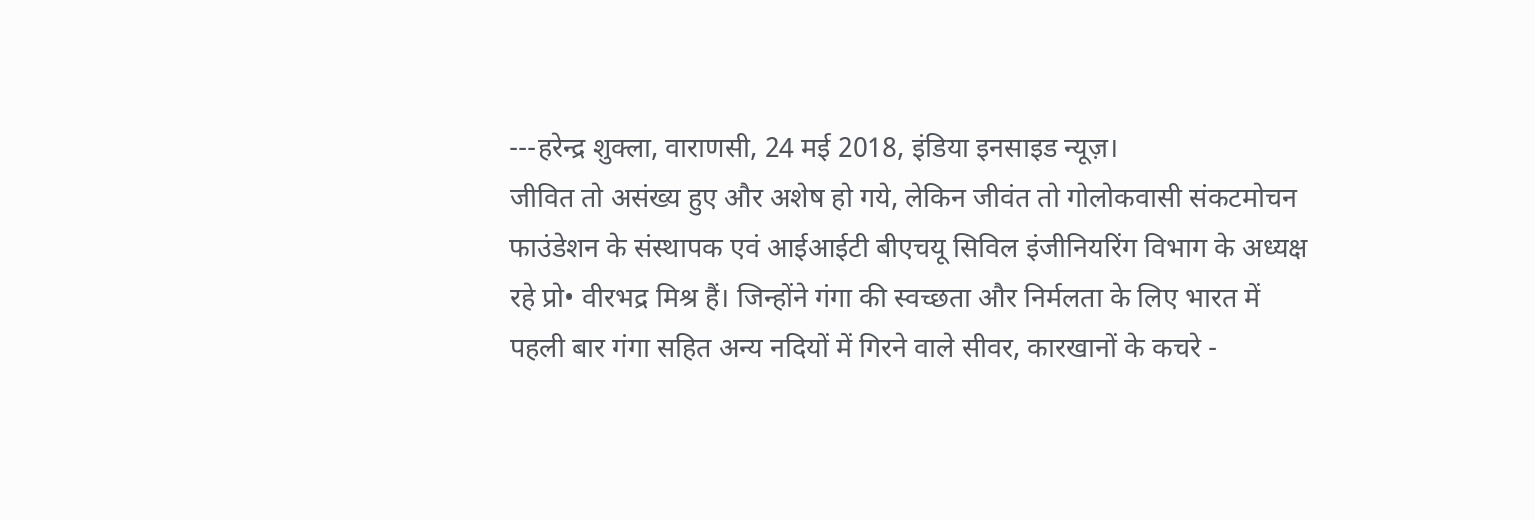---हरेन्द्र शुक्ला, वाराणसी, 24 मई 2018, इंडिया इनसाइड न्यूज़।
जीवित तो असंख्य हुए और अशेष हो गये, लेकिन जीवंत तो गोलोकवासी संकटमोचन फाउंडेशन के संस्थापक एवं आईआईटी बीएचयू सिविल इंजीनियरिंग विभाग के अध्यक्ष रहे प्रो• वीरभद्र मिश्र हैं। जिन्होंने गंगा की स्वच्छता और निर्मलता के लिए भारत में पहली बार गंगा सहित अन्य नदियों में गिरने वाले सीवर, कारखानों के कचरे -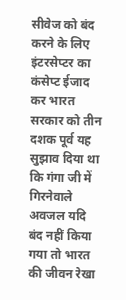सीवेज को बंद करने के लिए इंटरसेप्टर का कंसेप्ट ईजाद कर भारत सरकार को तीन दशक पूर्व यह सुझाव दिया था कि गंगा जी में गिरनेवाले अवजल यदि बंद नहीं किया गया तो भारत की जीवन रेखा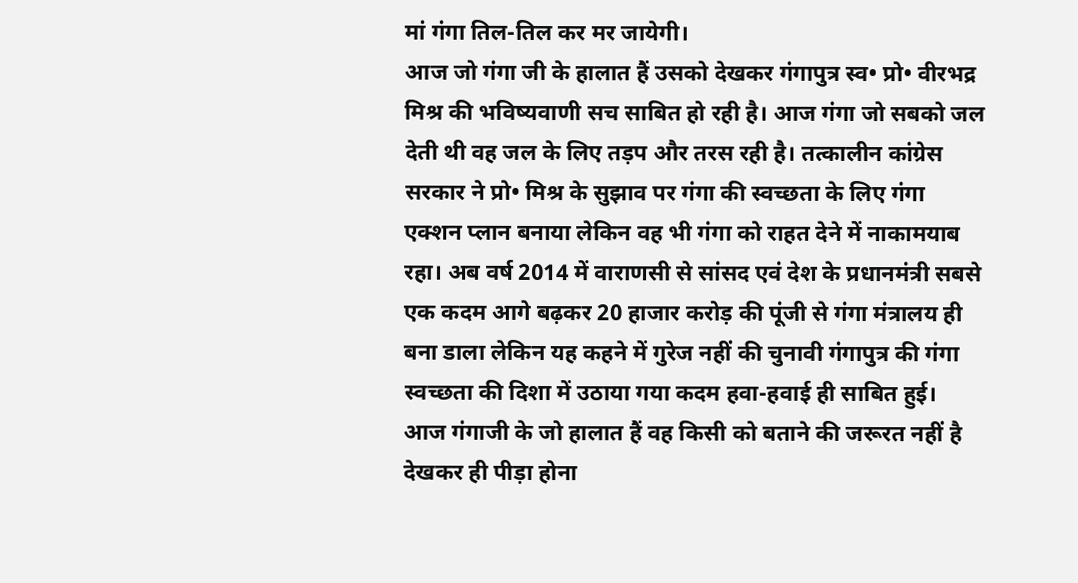मां गंगा तिल-तिल कर मर जायेगी।
आज जो गंगा जी के हालात हैं उसको देखकर गंगापुत्र स्व• प्रो• वीरभद्र मिश्र की भविष्यवाणी सच साबित हो रही है। आज गंगा जो सबको जल देती थी वह जल के लिए तड़प और तरस रही है। तत्कालीन कांग्रेस सरकार ने प्रो• मिश्र के सुझाव पर गंगा की स्वच्छता के लिए गंगा एक्शन प्लान बनाया लेकिन वह भी गंगा को राहत देने में नाकामयाब रहा। अब वर्ष 2014 में वाराणसी से सांसद एवं देश के प्रधानमंत्री सबसे एक कदम आगे बढ़कर 20 हाजार करोड़ की पूंजी से गंगा मंत्रालय ही बना डाला लेकिन यह कहने में गुरेज नहीं की चुनावी गंगापुत्र की गंगा स्वच्छता की दिशा में उठाया गया कदम हवा-हवाई ही साबित हुई। आज गंगाजी के जो हालात हैं वह किसी को बताने की जरूरत नहीं है देखकर ही पीड़ा होना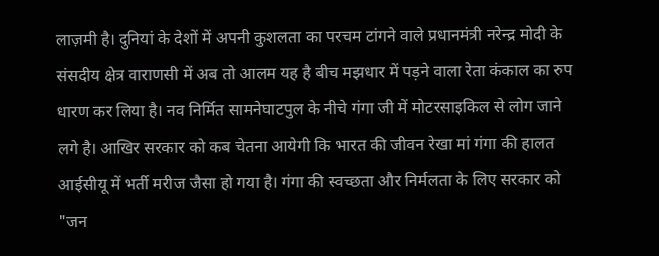लाज़मी है। दुनियां के देशों में अपनी कुशलता का परचम टांगने वाले प्रधानमंत्री नरेन्द्र मोदी के संसदीय क्षेत्र वाराणसी में अब तो आलम यह है बीच मझधार में पड़ने वाला रेता कंकाल का रुप धारण कर लिया है। नव निर्मित सामनेघाटपुल के नीचे गंगा जी में मोटरसाइकिल से लोग जाने लगे है। आखिर सरकार को कब चेतना आयेगी कि भारत की जीवन रेखा मां गंगा की हालत आईसीयू में भर्ती मरीज जैसा हो गया है। गंगा की स्वच्छता और निर्मलता के लिए सरकार को "जन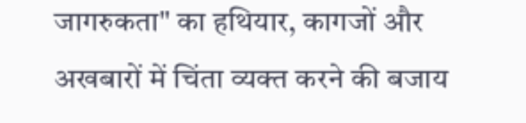जागरुकता" का हथियार, कागजों और अखबारों में चिंता व्यक्त करने की बजाय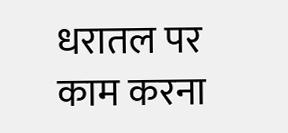धरातल पर काम करना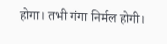होगा। तभी गंगा निर्मल होगी।